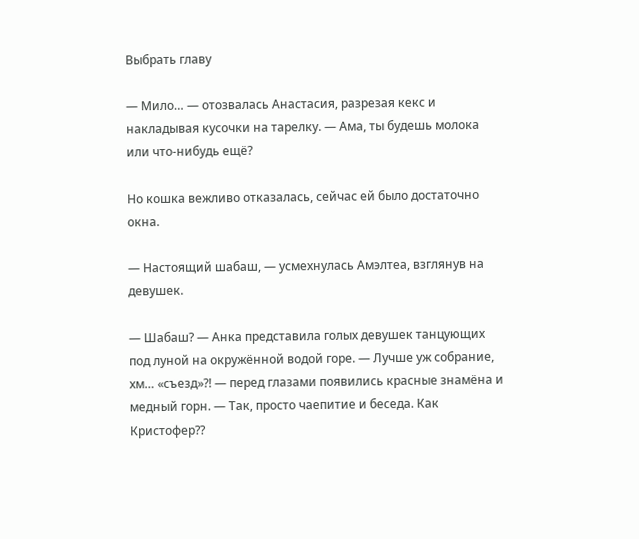Выбрать главу

— Мило… — отозвалась Анастасия, разрезая кекс и накладывая кусочки на тарелку. — Ама, ты будешь молока или что-нибудь ещё?

Но кошка вежливо отказалась, сейчас ей было достаточно окна.

— Настоящий шабаш, — усмехнулась Амэлтеа, взглянув на девушек.

— Шабаш? — Анка представила голых девушек танцующих под луной на окружённой водой горе. — Лучше уж собрание, хм… «съезд»?! — перед глазами появились красные знамёна и медный горн. — Так, просто чаепитие и беседа. Как Кристофер??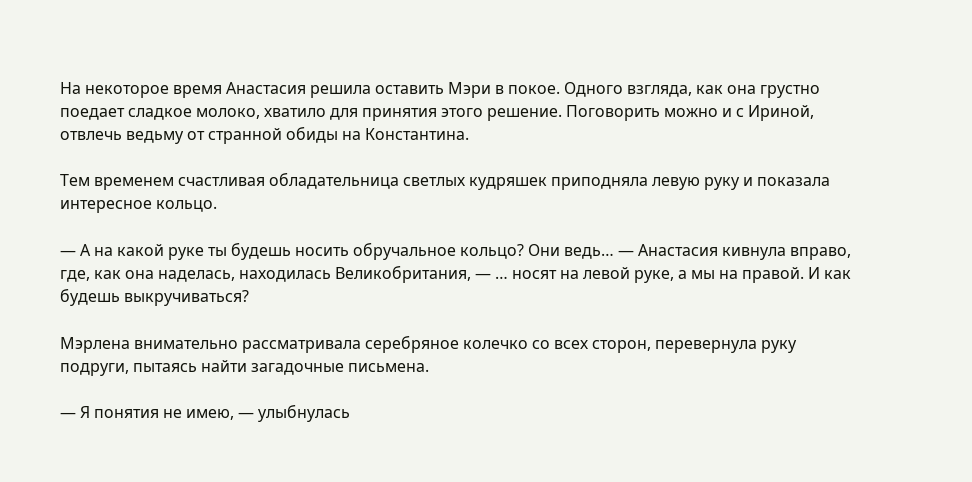На некоторое время Анастасия решила оставить Мэри в покое. Одного взгляда, как она грустно поедает сладкое молоко, хватило для принятия этого решение. Поговорить можно и с Ириной, отвлечь ведьму от странной обиды на Константина.

Тем временем счастливая обладательница светлых кудряшек приподняла левую руку и показала интересное кольцо.

— А на какой руке ты будешь носить обручальное кольцо? Они ведь… — Анастасия кивнула вправо, где, как она наделась, находилась Великобритания, — … носят на левой руке, а мы на правой. И как будешь выкручиваться?

Мэрлена внимательно рассматривала серебряное колечко со всех сторон, перевернула руку подруги, пытаясь найти загадочные письмена.

— Я понятия не имею, — улыбнулась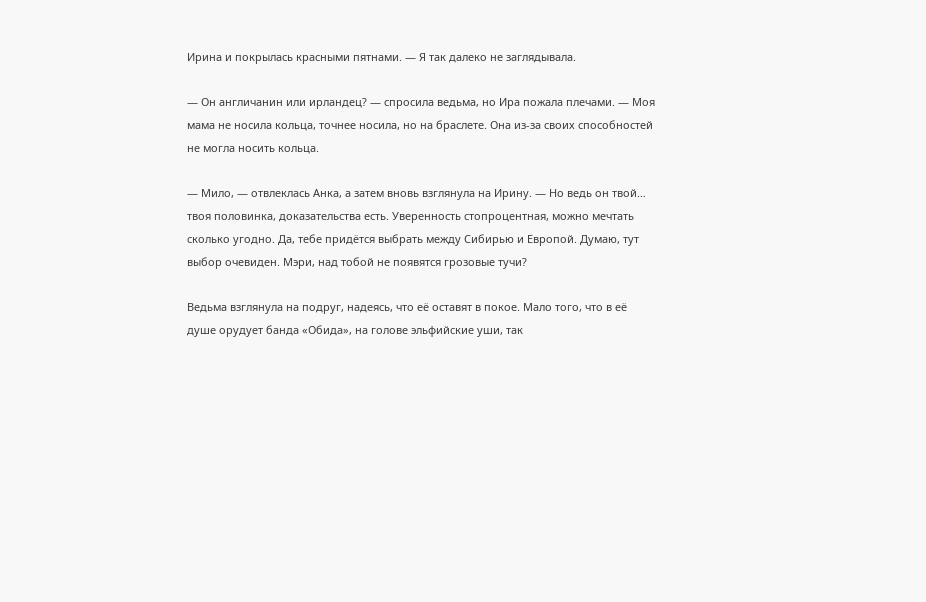Ирина и покрылась красными пятнами. — Я так далеко не заглядывала.

— Он англичанин или ирландец? — спросила ведьма, но Ира пожала плечами. — Моя мама не носила кольца, точнее носила, но на браслете. Она из-за своих способностей не могла носить кольца.

— Мило, — отвлеклась Анка, а затем вновь взглянула на Ирину. — Но ведь он твой… твоя половинка, доказательства есть. Уверенность стопроцентная, можно мечтать сколько угодно. Да, тебе придётся выбрать между Сибирью и Европой. Думаю, тут выбор очевиден. Мэри, над тобой не появятся грозовые тучи?

Ведьма взглянула на подруг, надеясь, что её оставят в покое. Мало того, что в её душе орудует банда «Обида», на голове эльфийские уши, так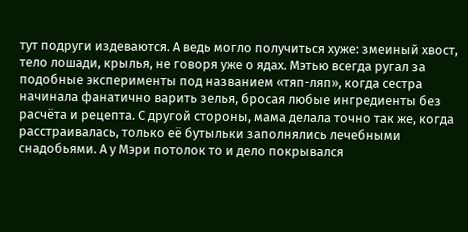тут подруги издеваются. А ведь могло получиться хуже: змеиный хвост, тело лошади, крылья, не говоря уже о ядах. Мэтью всегда ругал за подобные эксперименты под названием «тяп-ляп», когда сестра начинала фанатично варить зелья, бросая любые ингредиенты без расчёта и рецепта. С другой стороны, мама делала точно так же, когда расстраивалась, только её бутыльки заполнялись лечебными снадобьями. А у Мэри потолок то и дело покрывался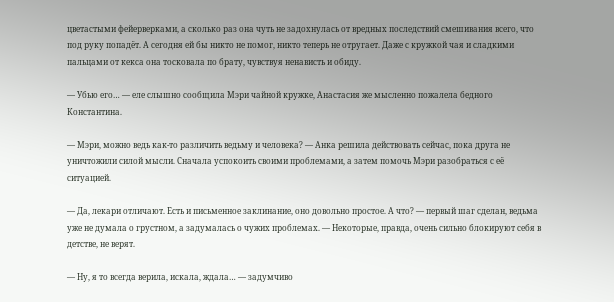цветастыми фейерверками, а сколько раз она чуть не задохнулась от вредных последствий смешивания всего, что под руку попадёт. А сегодня ей бы никто не помог, никто теперь не отругает. Даже с кружкой чая и сладкими пальцами от кекса она тосковала по брату, чувствуя ненависть и обиду.

— Убью его… — еле слышно сообщила Мэри чайной кружке, Анастасия же мысленно пожалела бедного Константина.

— Мэри, можно ведь как-то различить ведьму и человека? — Анка решила действовать сейчас, пока друга не уничтожили силой мысли. Сначала успокоить своими проблемами, а затем помочь Мэри разобраться с её ситуацией.

— Да, лекари отличают. Есть и письменное заклинание, оно довольно простое. А что? — первый шаг сделан, ведьма уже не думала о грустном, а задумалась о чужих проблемах. — Некоторые, правда, очень сильно блокируют себя в детстве, не верят.

— Ну, я то всегда верила, искала, ждала… — задумчиво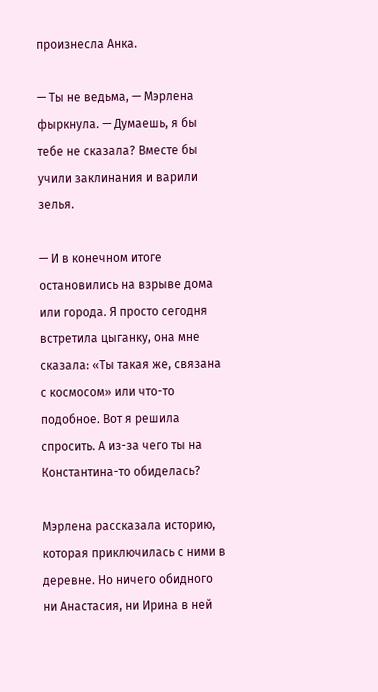произнесла Анка.

— Ты не ведьма, — Мэрлена фыркнула. — Думаешь, я бы тебе не сказала? Вместе бы учили заклинания и варили зелья.

— И в конечном итоге остановились на взрыве дома или города. Я просто сегодня встретила цыганку, она мне сказала: «Ты такая же, связана с космосом» или что-то подобное. Вот я решила спросить. А из-за чего ты на Константина-то обиделась?

Мэрлена рассказала историю, которая приключилась с ними в деревне. Но ничего обидного ни Анастасия, ни Ирина в ней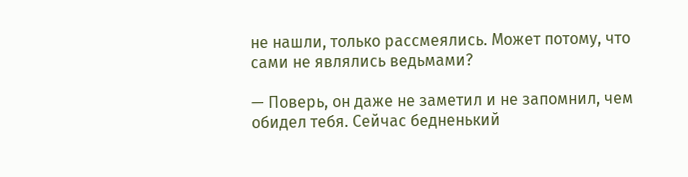не нашли, только рассмеялись. Может потому, что сами не являлись ведьмами?

— Поверь, он даже не заметил и не запомнил, чем обидел тебя. Сейчас бедненький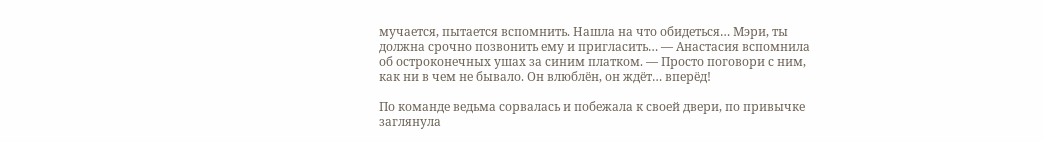мучается, пытается вспомнить. Нашла на что обидеться… Мэри, ты должна срочно позвонить ему и пригласить… — Анастасия вспомнила об остроконечных ушах за синим платком. — Просто поговори с ним, как ни в чем не бывало. Он влюблён, он ждёт… вперёд!

По команде ведьма сорвалась и побежала к своей двери, по привычке заглянула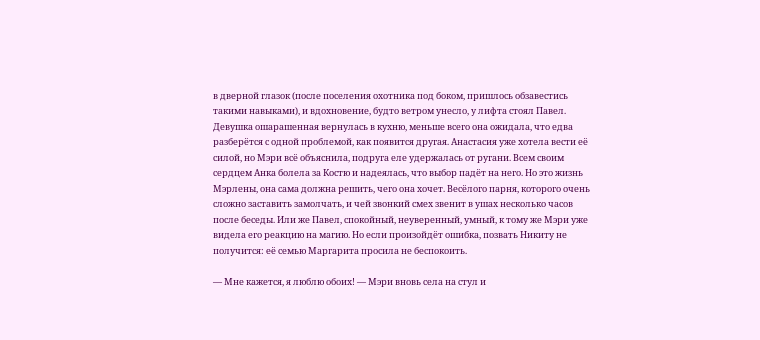в дверной глазок (после поселения охотника под боком, пришлось обзавестись такими навыками), и вдохновение, будто ветром унесло, у лифта стоял Павел. Девушка ошарашенная вернулась в кухню, меньше всего она ожидала, что едва разберётся с одной проблемой, как появится другая. Анастасия уже хотела вести её силой, но Мэри всё объяснила, подруга еле удержалась от ругани. Всем своим сердцем Анка болела за Костю и надеялась, что выбор падёт на него. Но это жизнь Мэрлены, она сама должна решить, чего она хочет. Весёлого парня, которого очень сложно заставить замолчать, и чей звонкий смех звенит в ушах несколько часов после беседы. Или же Павел, спокойный, неуверенный, умный, к тому же Мэри уже видела его реакцию на магию. Но если произойдёт ошибка, позвать Никиту не получится: её семью Маргарита просила не беспокоить.

— Мне кажется, я люблю обоих! — Мэри вновь села на стул и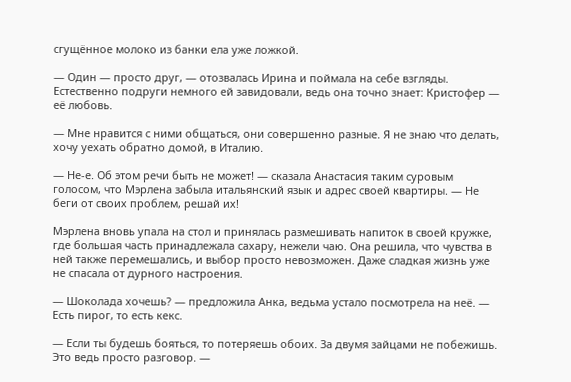сгущённое молоко из банки ела уже ложкой.

— Один — просто друг, — отозвалась Ирина и поймала на себе взгляды. Естественно подруги немного ей завидовали, ведь она точно знает: Кристофер — её любовь.

— Мне нравится с ними общаться, они совершенно разные. Я не знаю что делать, хочу уехать обратно домой, в Италию.

— Не-е. Об этом речи быть не может! — сказала Анастасия таким суровым голосом, что Мэрлена забыла итальянский язык и адрес своей квартиры. — Не беги от своих проблем, решай их!

Мэрлена вновь упала на стол и принялась размешивать напиток в своей кружке, где большая часть принадлежала сахару, нежели чаю. Она решила, что чувства в ней также перемешались, и выбор просто невозможен. Даже сладкая жизнь уже не спасала от дурного настроения.

— Шоколада хочешь? — предложила Анка, ведьма устало посмотрела на неё. — Есть пирог, то есть кекс.

— Если ты будешь бояться, то потеряешь обоих. За двумя зайцами не побежишь. Это ведь просто разговор. —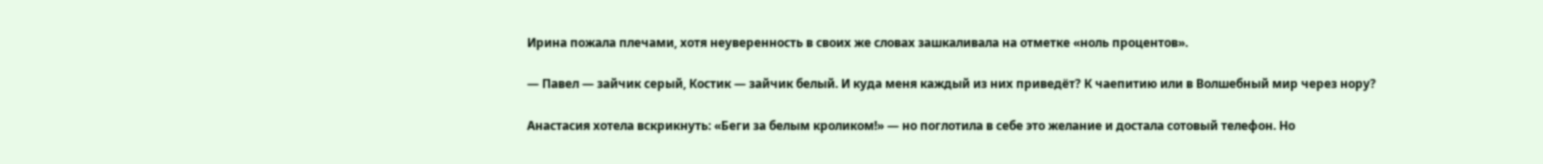Ирина пожала плечами, хотя неуверенность в своих же словах зашкаливала на отметке «ноль процентов».

— Павел — зайчик серый, Костик — зайчик белый. И куда меня каждый из них приведёт? К чаепитию или в Волшебный мир через нору?

Анастасия хотела вскрикнуть: «Беги за белым кроликом!» — но поглотила в себе это желание и достала сотовый телефон. Но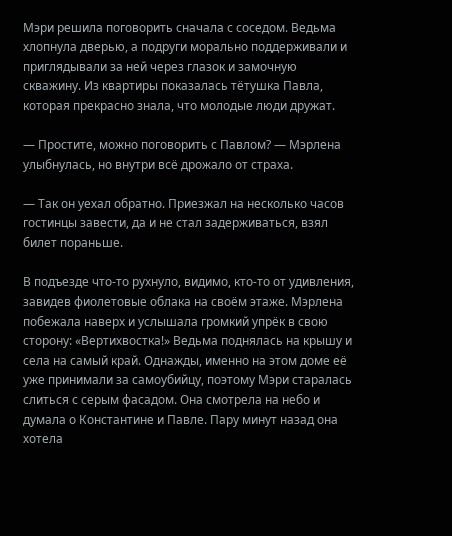Мэри решила поговорить сначала с соседом. Ведьма хлопнула дверью, а подруги морально поддерживали и приглядывали за ней через глазок и замочную скважину. Из квартиры показалась тётушка Павла, которая прекрасно знала, что молодые люди дружат.

— Простите, можно поговорить с Павлом? — Мэрлена улыбнулась, но внутри всё дрожало от страха.

— Так он уехал обратно. Приезжал на несколько часов гостинцы завести, да и не стал задерживаться, взял билет пораньше.

В подъезде что-то рухнуло, видимо, кто-то от удивления, завидев фиолетовые облака на своём этаже. Мэрлена побежала наверх и услышала громкий упрёк в свою сторону: «Вертихвостка!» Ведьма поднялась на крышу и села на самый край. Однажды, именно на этом доме её уже принимали за самоубийцу, поэтому Мэри старалась слиться с серым фасадом. Она смотрела на небо и думала о Константине и Павле. Пару минут назад она хотела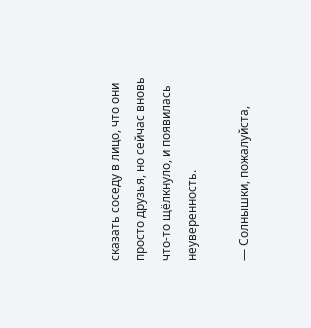сказать соседу в лицо, что они просто друзья, но сейчас вновь что-то щёлкнуло, и появилась неуверенность.

— Солнышки, пожалуйста,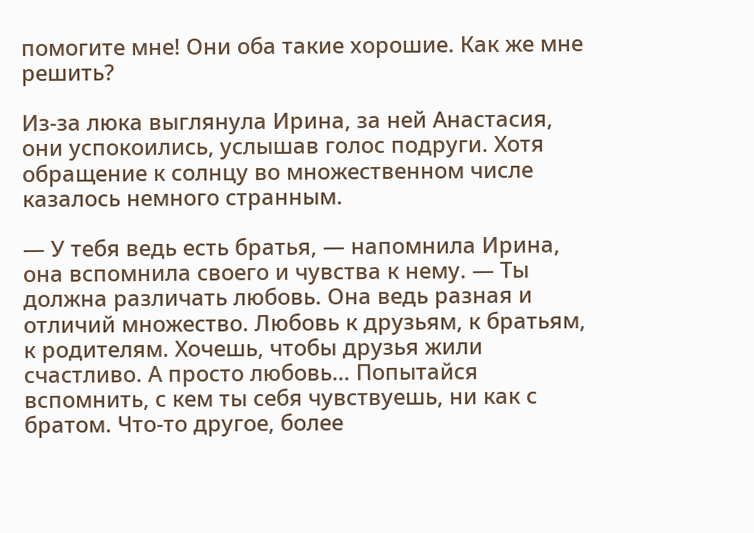помогите мне! Они оба такие хорошие. Как же мне решить?

Из-за люка выглянула Ирина, за ней Анастасия, они успокоились, услышав голос подруги. Хотя обращение к солнцу во множественном числе казалось немного странным.

— У тебя ведь есть братья, — напомнила Ирина, она вспомнила своего и чувства к нему. — Ты должна различать любовь. Она ведь разная и отличий множество. Любовь к друзьям, к братьям, к родителям. Хочешь, чтобы друзья жили счастливо. А просто любовь… Попытайся вспомнить, с кем ты себя чувствуешь, ни как с братом. Что-то другое, более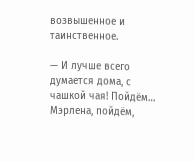возвышенное и таинственное.

— И лучше всего думается дома, с чашкой чая! Пойдём… Мэрлена, пойдём,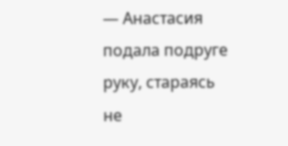— Анастасия подала подруге руку, стараясь не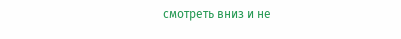смотреть вниз и не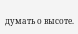думать о высоте.